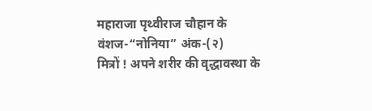महाराजा पृथ्वीराज चौहान के वंशज-“नोनिया” अंक-(२)
मित्रों ! अपने शरीर की वृद्धावस्था के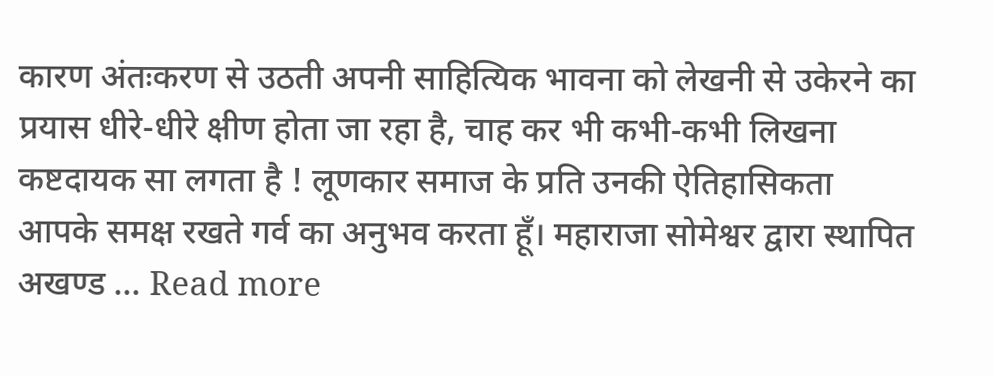कारण अंतःकरण से उठती अपनी साहित्यिक भावना को लेखनी से उकेरने का प्रयास धीरे-धीरे क्षीण होता जा रहा है, चाह कर भी कभी-कभी लिखना कष्टदायक सा लगता है ! लूणकार समाज के प्रति उनकी ऐतिहासिकता आपके समक्ष रखते गर्व का अनुभव करता हूँ। महाराजा सोमेश्वर द्वारा स्थापित अखण्ड … Read more